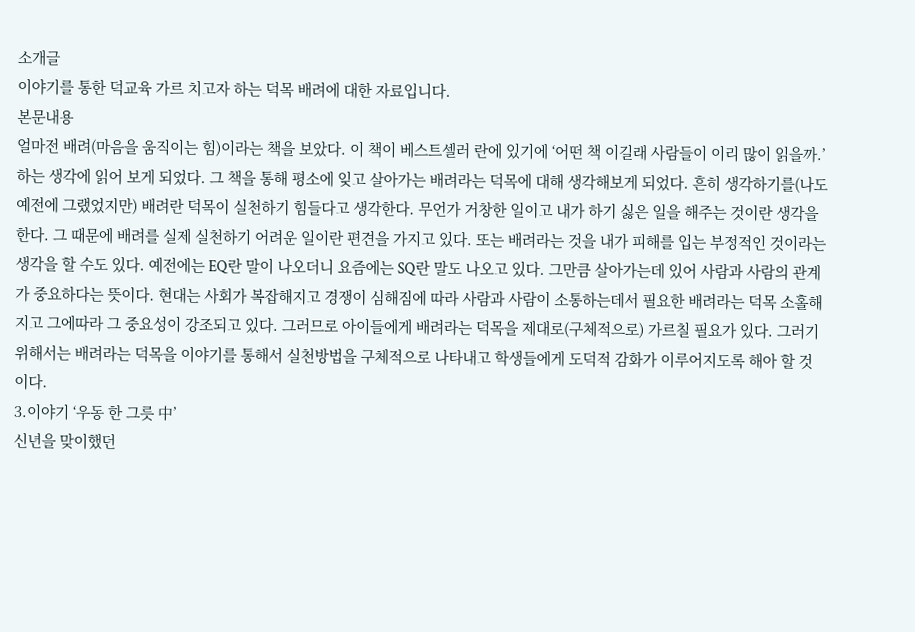소개글
이야기를 통한 덕교육 가르 치고자 하는 덕목 배려에 대한 자료입니다.
본문내용
얼마전 배려(마음을 움직이는 힘)이라는 책을 보았다. 이 책이 베스트셀러 란에 있기에 ‘어떤 책 이길래 사람들이 이리 많이 읽을까.’ 하는 생각에 읽어 보게 되었다. 그 책을 통해 평소에 잊고 살아가는 배려라는 덕목에 대해 생각해보게 되었다. 흔히 생각하기를(나도 예전에 그랬었지만) 배려란 덕목이 실천하기 힘들다고 생각한다. 무언가 거창한 일이고 내가 하기 싫은 일을 해주는 것이란 생각을 한다. 그 때문에 배려를 실제 실천하기 어려운 일이란 편견을 가지고 있다. 또는 배려라는 것을 내가 피해를 입는 부정적인 것이라는 생각을 할 수도 있다. 예전에는 EQ란 말이 나오더니 요즘에는 SQ란 말도 나오고 있다. 그만큼 살아가는데 있어 사람과 사람의 관계가 중요하다는 뜻이다. 현대는 사회가 복잡해지고 경쟁이 심해짐에 따라 사람과 사람이 소통하는데서 필요한 배려라는 덕목 소홀해 지고 그에따라 그 중요성이 강조되고 있다. 그러므로 아이들에게 배려라는 덕목을 제대로(구체적으로) 가르칠 필요가 있다. 그러기 위해서는 배려라는 덕목을 이야기를 통해서 실천방법을 구체적으로 나타내고 학생들에게 도덕적 감화가 이루어지도록 해아 할 것이다.
3.이야기 ‘우동 한 그릇 中’
신년을 맞이했던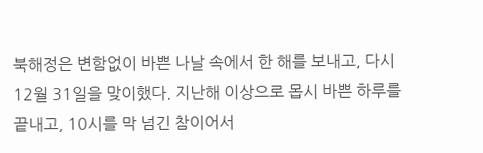북해정은 변함없이 바쁜 나날 속에서 한 해를 보내고, 다시 12월 31일을 맞이했다. 지난해 이상으로 몹시 바쁜 하루를 끝내고, 10시를 막 넘긴 참이어서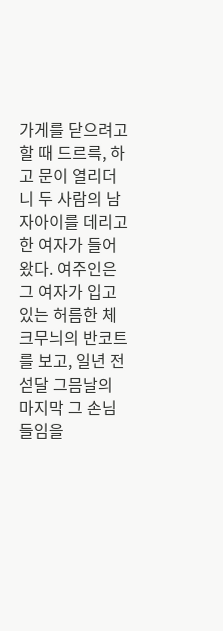가게를 닫으려고 할 때 드르륵, 하고 문이 열리더니 두 사람의 남자아이를 데리고 한 여자가 들어왔다. 여주인은 그 여자가 입고 있는 허름한 체크무늬의 반코트를 보고, 일년 전 섣달 그믐날의 마지막 그 손님들임을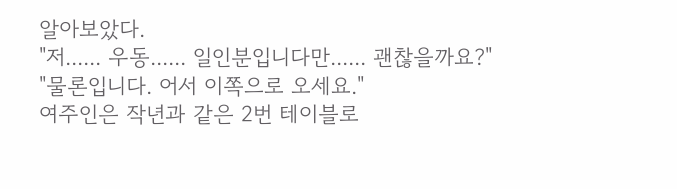알아보았다.
"저...... 우동...... 일인분입니다만...... 괜찮을까요?"
"물론입니다. 어서 이쪽으로 오세요."
여주인은 작년과 같은 2번 테이블로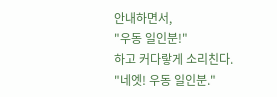안내하면서,
"우동 일인분!"
하고 커다랗게 소리친다.
"네엣! 우동 일인분."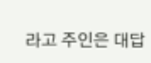라고 주인은 대답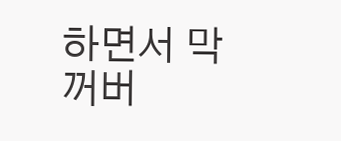하면서 막 꺼버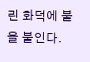린 화덕에 불을 붙인다.